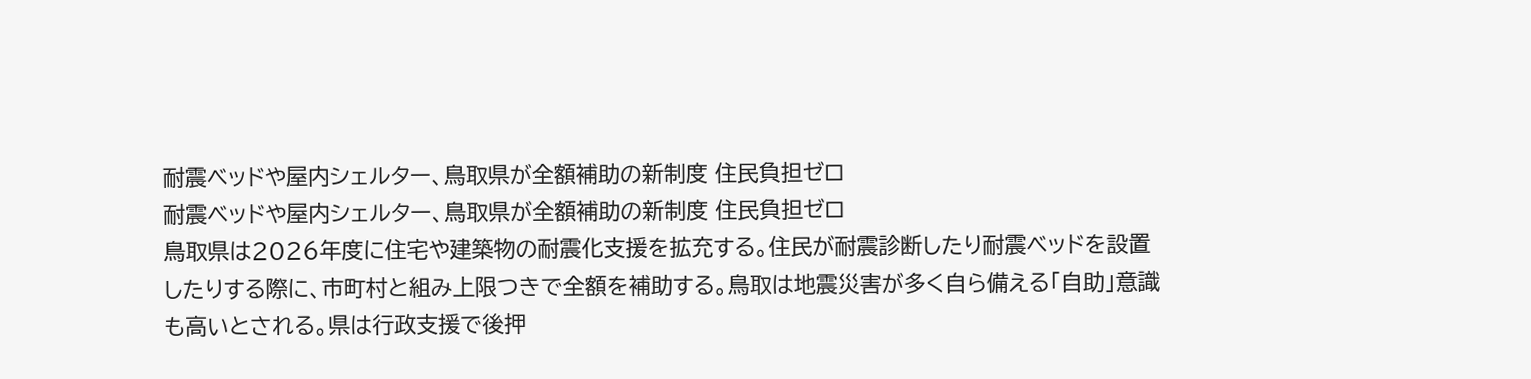耐震ベッドや屋内シェルター、鳥取県が全額補助の新制度 住民負担ゼロ
耐震ベッドや屋内シェルター、鳥取県が全額補助の新制度 住民負担ゼロ
鳥取県は2026年度に住宅や建築物の耐震化支援を拡充する。住民が耐震診断したり耐震ベッドを設置したりする際に、市町村と組み上限つきで全額を補助する。鳥取は地震災害が多く自ら備える「自助」意識も高いとされる。県は行政支援で後押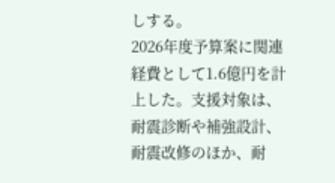しする。
2026年度予算案に関連経費として1.6億円を計上した。支援対象は、耐震診断や補強設計、耐震改修のほか、耐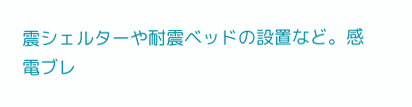震シェルターや耐震ベッドの設置など。感電ブレ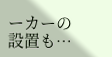ーカーの設置も…